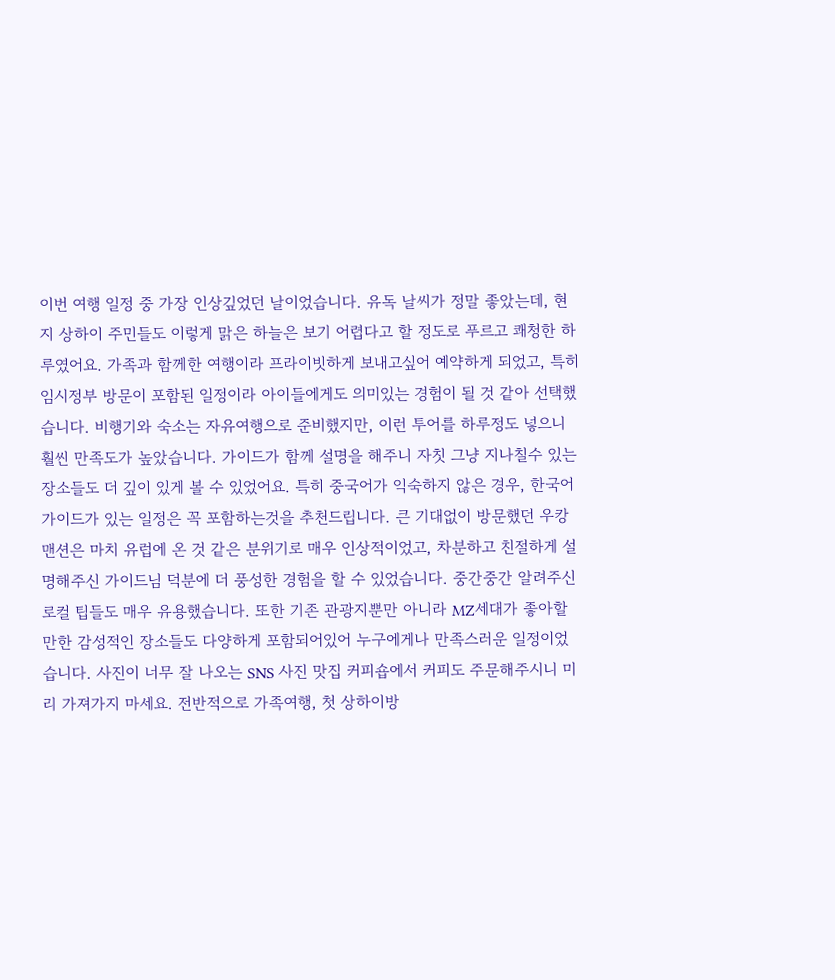이번 여행 일정 중 가장 인상깊었던 날이었습니다. 유독 날씨가 정말 좋았는데, 현지 상하이 주민들도 이렇게 맑은 하늘은 보기 어렵다고 할 정도로 푸르고 쾌청한 하루였어요. 가족과 함께한 여행이라 프라이빗하게 보내고싶어 예약하게 되었고, 특히 임시정부 방문이 포함된 일정이라 아이들에게도 의미있는 경험이 될 것 같아 선택했습니다. 비행기와 숙소는 자유여행으로 준비했지만, 이런 투어를 하루정도 넣으니 훨씬 만족도가 높았습니다. 가이드가 함께 설명을 해주니 자칫 그냥 지나칠수 있는 장소들도 더 깊이 있게 볼 수 있었어요. 특히 중국어가 익숙하지 않은 경우, 한국어 가이드가 있는 일정은 꼭 포함하는것을 추천드립니다. 큰 기대없이 방문했던 우캉맨션은 마치 유럽에 온 것 같은 분위기로 매우 인상적이었고, 차분하고 친절하게 설명해주신 가이드님 덕분에 더 풍성한 경험을 할 수 있었습니다. 중간중간 알려주신 로컬 팁들도 매우 유용했습니다. 또한 기존 관광지뿐만 아니라 MZ세대가 좋아할만한 감성적인 장소들도 다양하게 포함되어있어 누구에게나 만족스러운 일정이었습니다. 사진이 너무 잘 나오는 SNS 사진 맛집 커피숍에서 커피도 주문해주시니 미리 가져가지 마세요. 전반적으로 가족여행, 첫 상하이방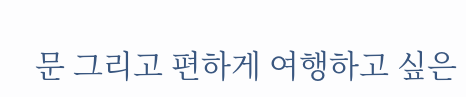문 그리고 편하게 여행하고 싶은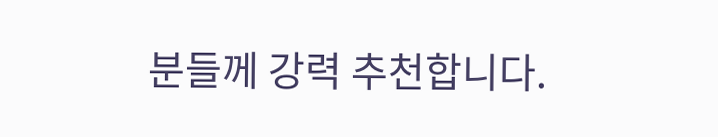분들께 강력 추천합니다.